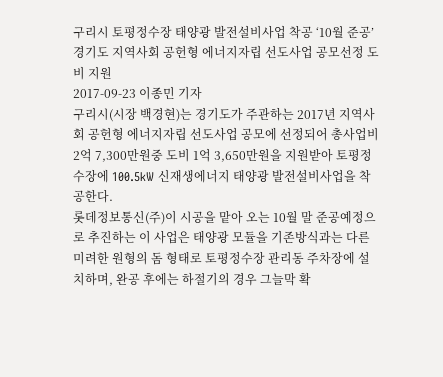구리시 토평정수장 태양광 발전설비사업 착공 ‘10월 준공’
경기도 지역사회 공헌형 에너지자립 선도사업 공모선정 도비 지원
2017-09-23 이종민 기자
구리시(시장 백경현)는 경기도가 주관하는 2017년 지역사회 공헌형 에너지자립 선도사업 공모에 선정되어 총사업비 2억 7,300만원중 도비 1억 3,650만원을 지원받아 토평정수장에 100.5kW 신재생에너지 태양광 발전설비사업을 착공한다.
롯데정보통신(주)이 시공을 맡아 오는 10월 말 준공예정으로 추진하는 이 사업은 태양광 모듈을 기존방식과는 다른 미려한 원형의 돔 형태로 토평정수장 관리동 주차장에 설치하며, 완공 후에는 하절기의 경우 그늘막 확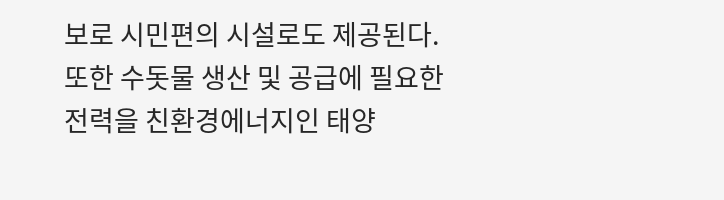보로 시민편의 시설로도 제공된다.
또한 수돗물 생산 및 공급에 필요한 전력을 친환경에너지인 태양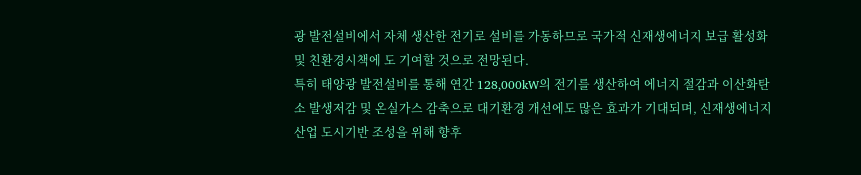광 발전설비에서 자체 생산한 전기로 설비를 가동하므로 국가적 신재생에너지 보급 활성화 및 친환경시책에 도 기여할 것으로 전망된다.
특히 태양광 발전설비를 통해 연간 128,000kW의 전기를 생산하여 에너지 절감과 이산화탄소 발생저감 및 온실가스 감축으로 대기환경 개선에도 많은 효과가 기대되며, 신재생에너지산업 도시기반 조성을 위해 향후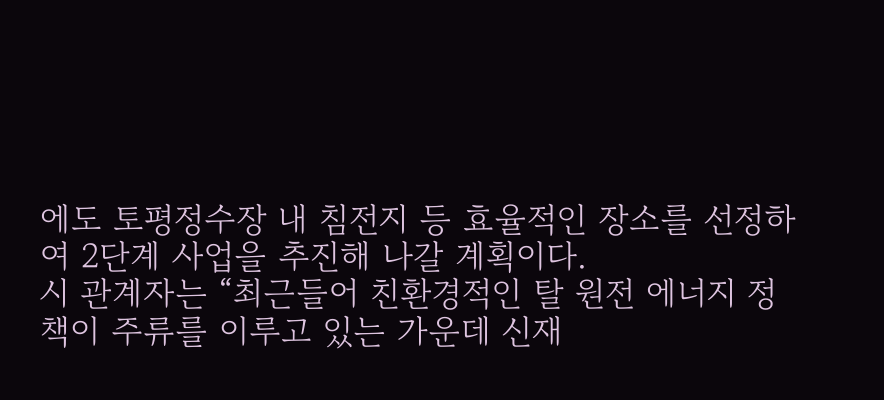에도 토평정수장 내 침전지 등 효율적인 장소를 선정하여 2단계 사업을 추진해 나갈 계획이다.
시 관계자는 “최근들어 친환경적인 탈 원전 에너지 정책이 주류를 이루고 있는 가운데 신재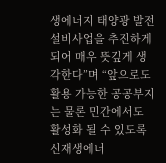생에너지 태양광 발전설비사업을 추진하게 되어 매우 뜻깊게 생각한다”며 “앞으로도 활용 가능한 공공부지는 물론 민간에서도 활성화 될 수 있도록 신재생에너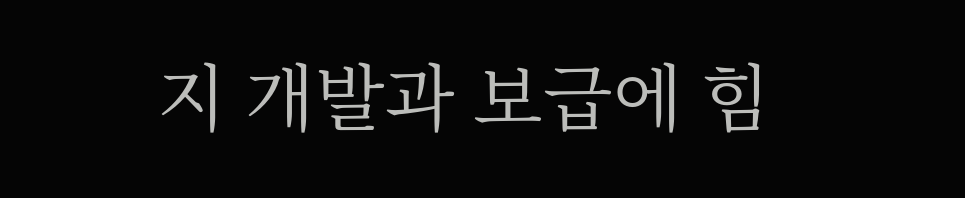지 개발과 보급에 힘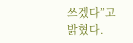쓰겠다”고 밝혔다.